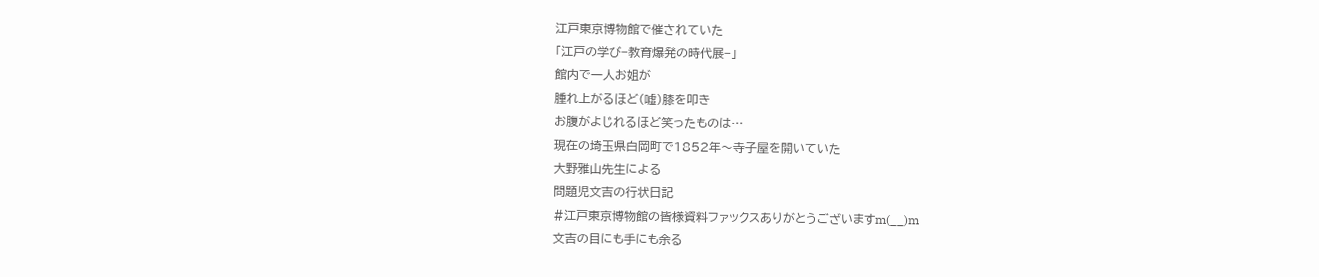江戸東京博物館で催されていた
「江戸の学び−教育爆発の時代展−」
館内で一人お姐が
腫れ上がるほど(嘘)膝を叩き
お腹がよじれるほど笑ったものは…
現在の埼玉県白岡町で1852年〜寺子屋を開いていた
大野雅山先生による
問題児文吉の行状日記
#江戸東京博物館の皆様資料ファックスありがとうございますm(__)m
文吉の目にも手にも余る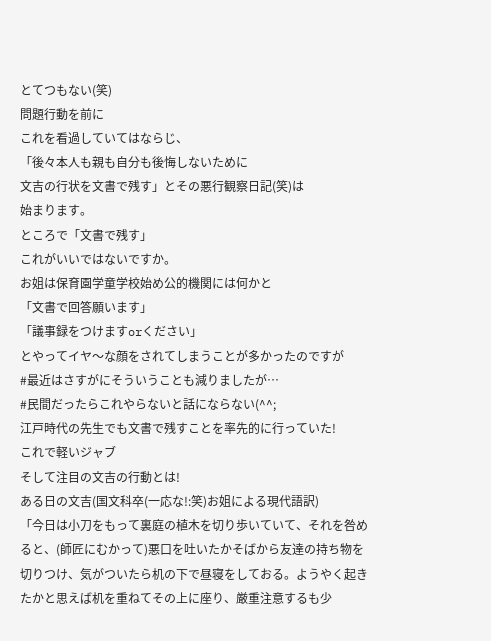とてつもない(笑)
問題行動を前に
これを看過していてはならじ、
「後々本人も親も自分も後悔しないために
文吉の行状を文書で残す」とその悪行観察日記(笑)は
始まります。
ところで「文書で残す」
これがいいではないですか。
お姐は保育園学童学校始め公的機関には何かと
「文書で回答願います」
「議事録をつけますorください」
とやってイヤ〜な顔をされてしまうことが多かったのですが
#最近はさすがにそういうことも減りましたが…
#民間だったらこれやらないと話にならない(^^;
江戸時代の先生でも文書で残すことを率先的に行っていた!
これで軽いジャブ
そして注目の文吉の行動とは!
ある日の文吉(国文科卒(一応な!:笑)お姐による現代語訳)
「今日は小刀をもって裏庭の植木を切り歩いていて、それを咎めると、(師匠にむかって)悪口を吐いたかそばから友達の持ち物を切りつけ、気がついたら机の下で昼寝をしておる。ようやく起きたかと思えば机を重ねてその上に座り、厳重注意するも少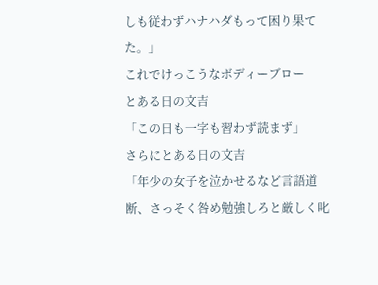しも従わずハナハダもって困り果てた。」
これでけっこうなボディーブロー
とある日の文吉
「この日も一字も習わず読まず」
さらにとある日の文吉
「年少の女子を泣かせるなど言語道断、さっそく咎め勉強しろと厳しく叱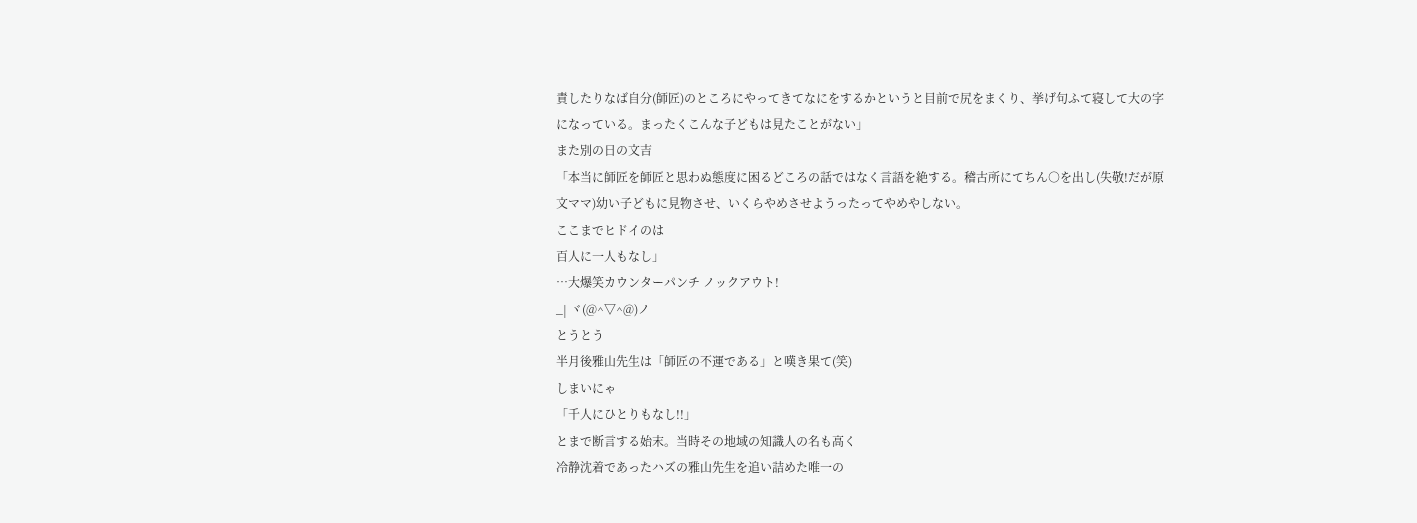責したりなば自分(師匠)のところにやってきてなにをするかというと目前で尻をまくり、挙げ句ふて寝して大の字になっている。まったくこんな子どもは見たことがない」
また別の日の文吉
「本当に師匠を師匠と思わぬ態度に困るどころの話ではなく言語を絶する。稽古所にてちん○を出し(失敬!だが原文ママ)幼い子どもに見物させ、いくらやめさせようったってやめやしない。
ここまでヒドイのは
百人に一人もなし」
…大爆笑カウンターパンチ ノックアウト!
_| ヾ(@^▽^@)ノ
とうとう
半月後雅山先生は「師匠の不運である」と嘆き果て(笑)
しまいにゃ
「千人にひとりもなし!!」
とまで断言する始末。当時その地域の知識人の名も高く
冷静沈着であったハズの雅山先生を追い詰めた唯一の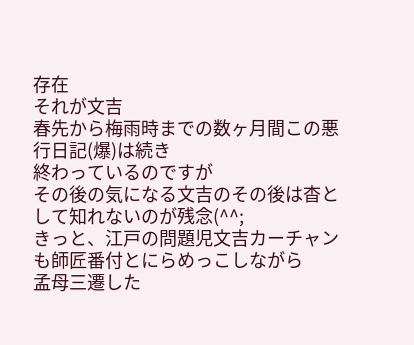存在
それが文吉
春先から梅雨時までの数ヶ月間この悪行日記(爆)は続き
終わっているのですが
その後の気になる文吉のその後は杳として知れないのが残念(^^;
きっと、江戸の問題児文吉カーチャンも師匠番付とにらめっこしながら
孟母三遷した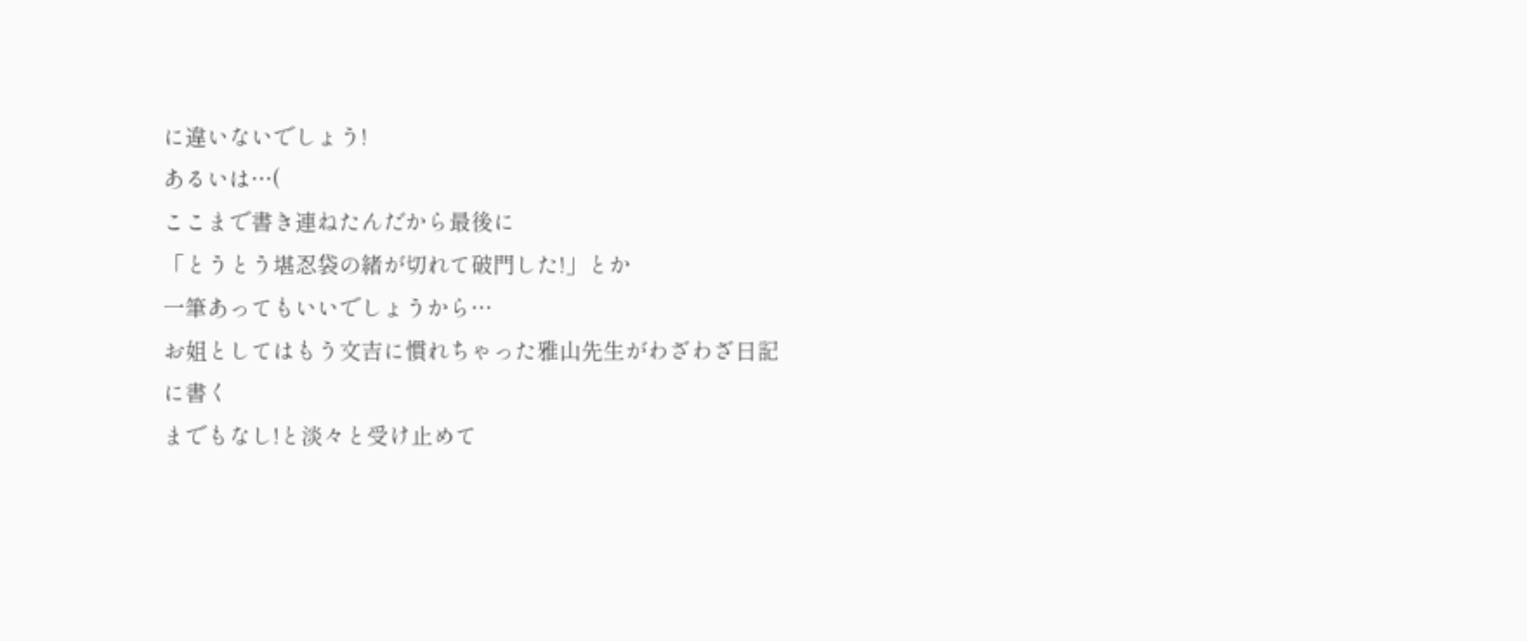に違いないでしょう!
あるいは…(
ここまで書き連ねたんだから最後に
「とうとう堪忍袋の緒が切れて破門した!」とか
一筆あってもいいでしょうから…
お姐としてはもう文吉に慣れちゃった雅山先生がわざわざ日記に書く
までもなし!と淡々と受け止めて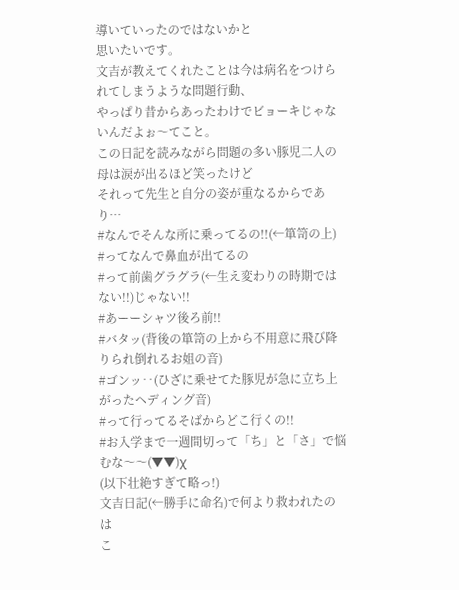導いていったのではないかと
思いたいです。
文吉が教えてくれたことは今は病名をつけられてしまうような問題行動、
やっぱり昔からあったわけでビョーキじゃないんだよぉ〜てこと。
この日記を読みながら問題の多い豚児二人の母は涙が出るほど笑ったけど
それって先生と自分の姿が重なるからであり…
#なんでそんな所に乗ってるの!!(←箪笥の上)
#ってなんで鼻血が出てるの
#って前歯グラグラ(←生え変わりの時期ではない!!)じゃない!!
#あーーシャツ後ろ前!!
#バタッ(背後の箪笥の上から不用意に飛び降りられ倒れるお姐の音)
#ゴンッ‥(ひざに乗せてた豚児が急に立ち上がったヘディング音)
#って行ってるそばからどこ行くの!!
#お入学まで一週間切って「ち」と「さ」で悩むな〜〜(▼▼)χ
(以下壮絶すぎて略っ!)
文吉日記(←勝手に命名)で何より救われたのは
こ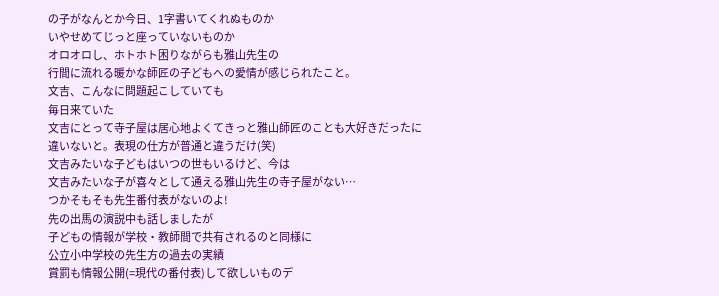の子がなんとか今日、1字書いてくれぬものか
いやせめてじっと座っていないものか
オロオロし、ホトホト困りながらも雅山先生の
行間に流れる暖かな師匠の子どもへの愛情が感じられたこと。
文吉、こんなに問題起こしていても
毎日来ていた
文吉にとって寺子屋は居心地よくてきっと雅山師匠のことも大好きだったに
違いないと。表現の仕方が普通と違うだけ(笑)
文吉みたいな子どもはいつの世もいるけど、今は
文吉みたいな子が喜々として通える雅山先生の寺子屋がない…
つかそもそも先生番付表がないのよ!
先の出馬の演説中も話しましたが
子どもの情報が学校・教師間で共有されるのと同様に
公立小中学校の先生方の過去の実績
賞罰も情報公開(=現代の番付表)して欲しいものデ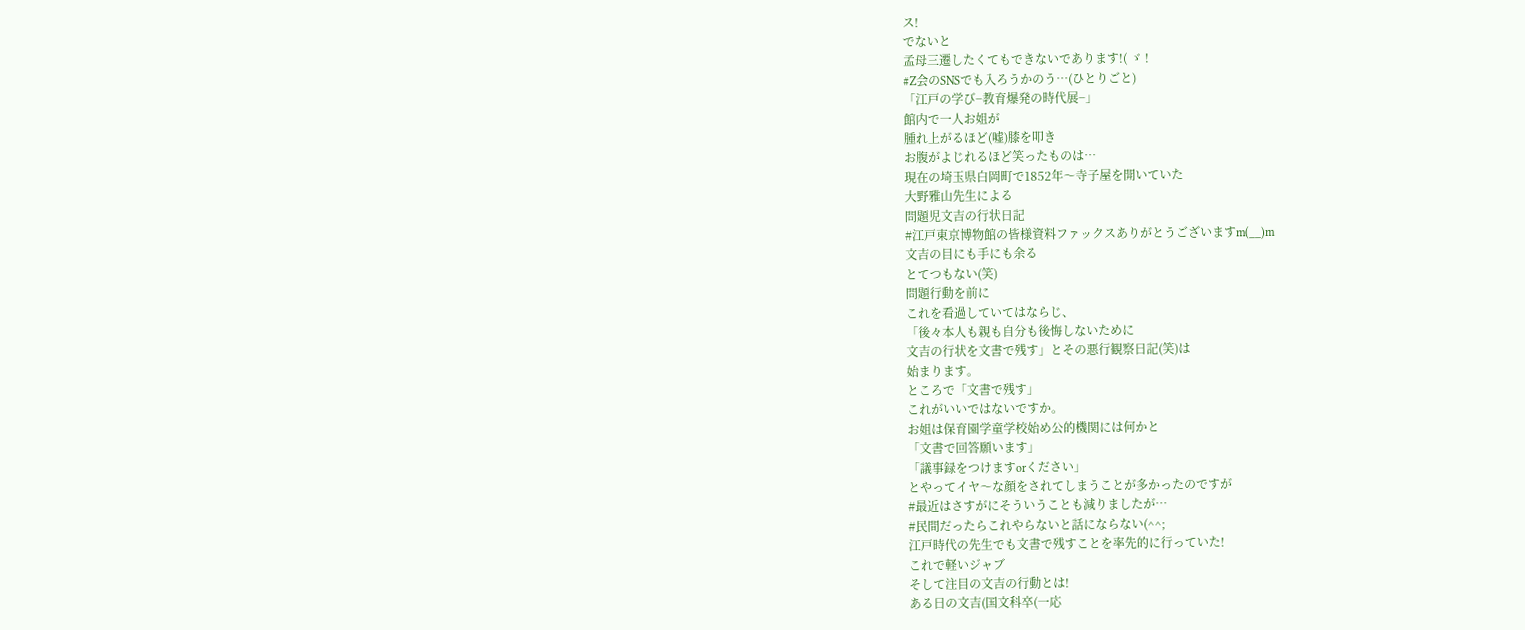ス!
でないと
孟母三遷したくてもできないであります!( ゞ !
#Z会のSNSでも入ろうかのう…(ひとりごと)
「江戸の学び−教育爆発の時代展−」
館内で一人お姐が
腫れ上がるほど(嘘)膝を叩き
お腹がよじれるほど笑ったものは…
現在の埼玉県白岡町で1852年〜寺子屋を開いていた
大野雅山先生による
問題児文吉の行状日記
#江戸東京博物館の皆様資料ファックスありがとうございますm(__)m
文吉の目にも手にも余る
とてつもない(笑)
問題行動を前に
これを看過していてはならじ、
「後々本人も親も自分も後悔しないために
文吉の行状を文書で残す」とその悪行観察日記(笑)は
始まります。
ところで「文書で残す」
これがいいではないですか。
お姐は保育園学童学校始め公的機関には何かと
「文書で回答願います」
「議事録をつけますorください」
とやってイヤ〜な顔をされてしまうことが多かったのですが
#最近はさすがにそういうことも減りましたが…
#民間だったらこれやらないと話にならない(^^;
江戸時代の先生でも文書で残すことを率先的に行っていた!
これで軽いジャブ
そして注目の文吉の行動とは!
ある日の文吉(国文科卒(一応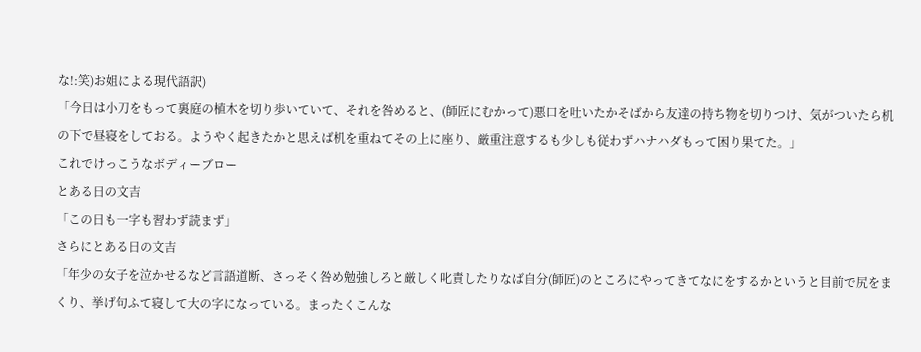な!:笑)お姐による現代語訳)
「今日は小刀をもって裏庭の植木を切り歩いていて、それを咎めると、(師匠にむかって)悪口を吐いたかそばから友達の持ち物を切りつけ、気がついたら机の下で昼寝をしておる。ようやく起きたかと思えば机を重ねてその上に座り、厳重注意するも少しも従わずハナハダもって困り果てた。」
これでけっこうなボディーブロー
とある日の文吉
「この日も一字も習わず読まず」
さらにとある日の文吉
「年少の女子を泣かせるなど言語道断、さっそく咎め勉強しろと厳しく叱責したりなば自分(師匠)のところにやってきてなにをするかというと目前で尻をまくり、挙げ句ふて寝して大の字になっている。まったくこんな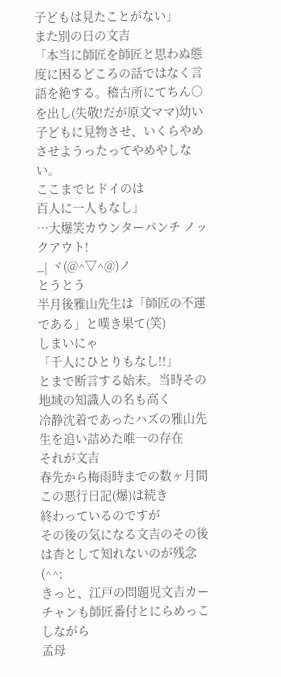子どもは見たことがない」
また別の日の文吉
「本当に師匠を師匠と思わぬ態度に困るどころの話ではなく言語を絶する。稽古所にてちん○を出し(失敬!だが原文ママ)幼い子どもに見物させ、いくらやめさせようったってやめやしない。
ここまでヒドイのは
百人に一人もなし」
…大爆笑カウンターパンチ ノックアウト!
_| ヾ(@^▽^@)ノ
とうとう
半月後雅山先生は「師匠の不運である」と嘆き果て(笑)
しまいにゃ
「千人にひとりもなし!!」
とまで断言する始末。当時その地域の知識人の名も高く
冷静沈着であったハズの雅山先生を追い詰めた唯一の存在
それが文吉
春先から梅雨時までの数ヶ月間この悪行日記(爆)は続き
終わっているのですが
その後の気になる文吉のその後は杳として知れないのが残念(^^;
きっと、江戸の問題児文吉カーチャンも師匠番付とにらめっこしながら
孟母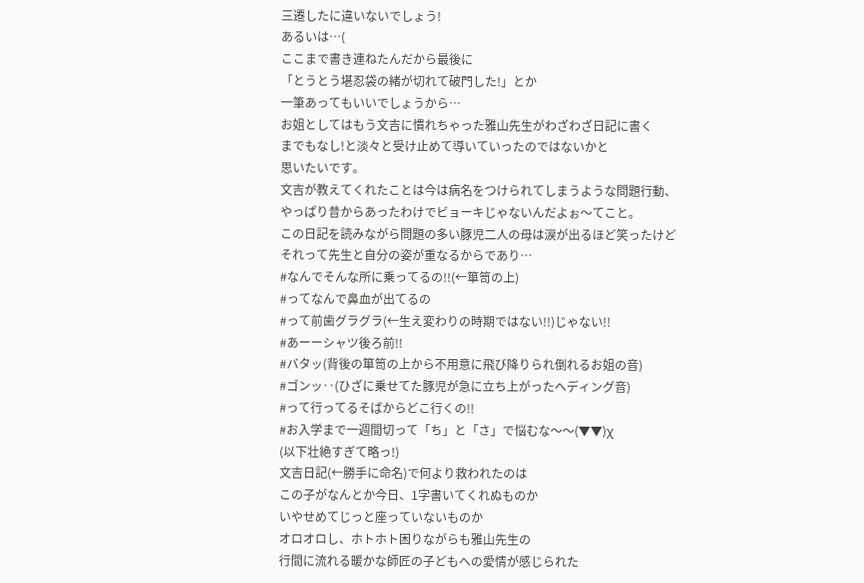三遷したに違いないでしょう!
あるいは…(
ここまで書き連ねたんだから最後に
「とうとう堪忍袋の緒が切れて破門した!」とか
一筆あってもいいでしょうから…
お姐としてはもう文吉に慣れちゃった雅山先生がわざわざ日記に書く
までもなし!と淡々と受け止めて導いていったのではないかと
思いたいです。
文吉が教えてくれたことは今は病名をつけられてしまうような問題行動、
やっぱり昔からあったわけでビョーキじゃないんだよぉ〜てこと。
この日記を読みながら問題の多い豚児二人の母は涙が出るほど笑ったけど
それって先生と自分の姿が重なるからであり…
#なんでそんな所に乗ってるの!!(←箪笥の上)
#ってなんで鼻血が出てるの
#って前歯グラグラ(←生え変わりの時期ではない!!)じゃない!!
#あーーシャツ後ろ前!!
#バタッ(背後の箪笥の上から不用意に飛び降りられ倒れるお姐の音)
#ゴンッ‥(ひざに乗せてた豚児が急に立ち上がったヘディング音)
#って行ってるそばからどこ行くの!!
#お入学まで一週間切って「ち」と「さ」で悩むな〜〜(▼▼)χ
(以下壮絶すぎて略っ!)
文吉日記(←勝手に命名)で何より救われたのは
この子がなんとか今日、1字書いてくれぬものか
いやせめてじっと座っていないものか
オロオロし、ホトホト困りながらも雅山先生の
行間に流れる暖かな師匠の子どもへの愛情が感じられた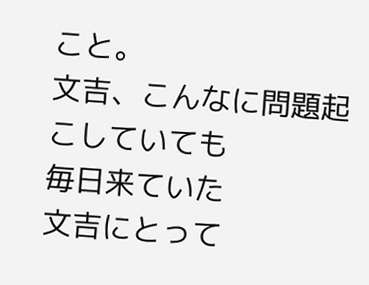こと。
文吉、こんなに問題起こしていても
毎日来ていた
文吉にとって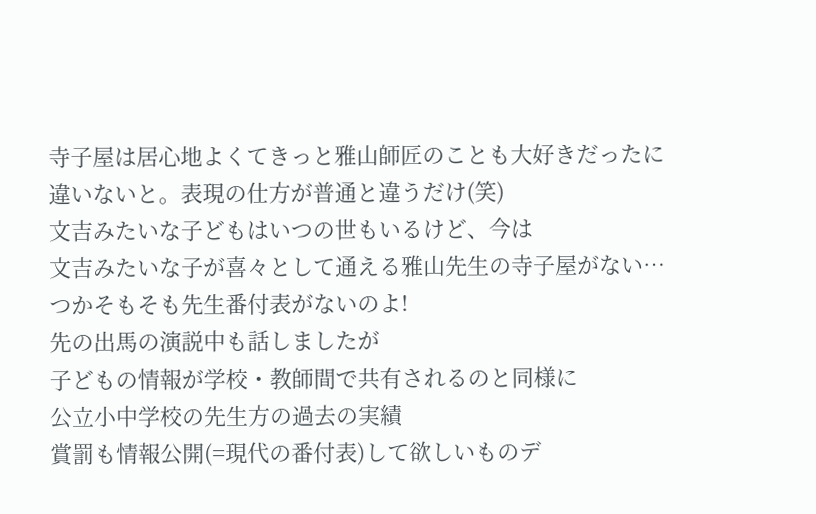寺子屋は居心地よくてきっと雅山師匠のことも大好きだったに
違いないと。表現の仕方が普通と違うだけ(笑)
文吉みたいな子どもはいつの世もいるけど、今は
文吉みたいな子が喜々として通える雅山先生の寺子屋がない…
つかそもそも先生番付表がないのよ!
先の出馬の演説中も話しましたが
子どもの情報が学校・教師間で共有されるのと同様に
公立小中学校の先生方の過去の実績
賞罰も情報公開(=現代の番付表)して欲しいものデ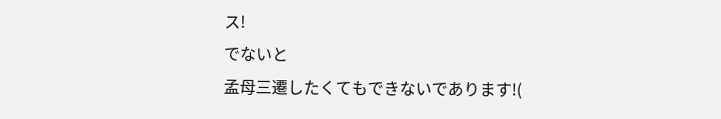ス!
でないと
孟母三遷したくてもできないであります!(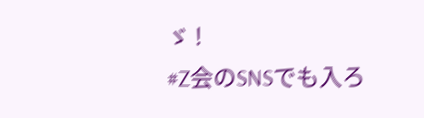ゞ !
#Z会のSNSでも入ろ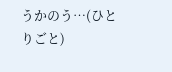うかのう…(ひとりごと)